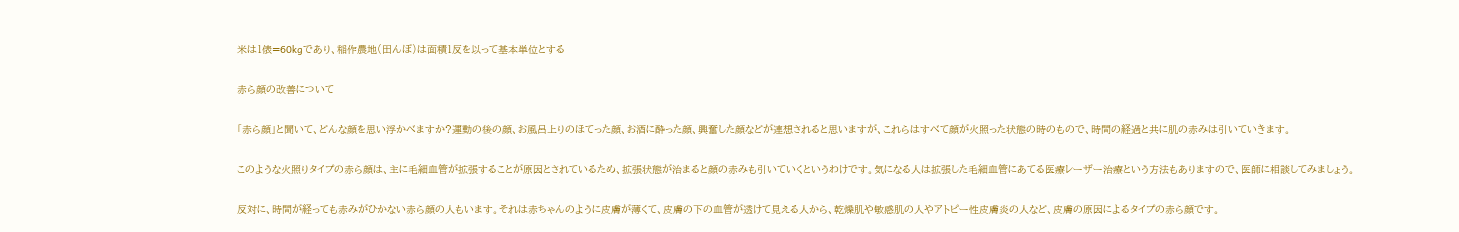米は1俵=60kgであり、稲作農地(田んぼ)は面積1反を以って基本単位とする

赤ら顔の改善について

「赤ら顔」と聞いて、どんな顔を思い浮かべますか?運動の後の顔、お風呂上りのほてった顔、お酒に酔った顔、興奮した顔などが連想されると思いますが、これらはすべて顔が火照った状態の時のもので、時間の経過と共に肌の赤みは引いていきます。

このような火照りタイプの赤ら顔は、主に毛細血管が拡張することが原因とされているため、拡張状態が治まると顔の赤みも引いていくというわけです。気になる人は拡張した毛細血管にあてる医療レーザー治療という方法もありますので、医師に相談してみましょう。

反対に、時間が経っても赤みがひかない赤ら顔の人もいます。それは赤ちゃんのように皮膚が薄くて、皮膚の下の血管が透けて見える人から、乾燥肌や敏感肌の人やアトピー性皮膚炎の人など、皮膚の原因によるタイプの赤ら顔です。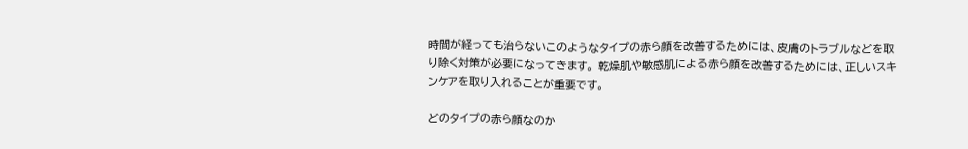時間が経っても治らないこのようなタイプの赤ら顔を改善するためには、皮膚のトラブルなどを取り除く対策が必要になってきます。 乾燥肌や敏感肌による赤ら顔を改善するためには、正しいスキンケアを取り入れることが重要です。

どのタイプの赤ら顔なのか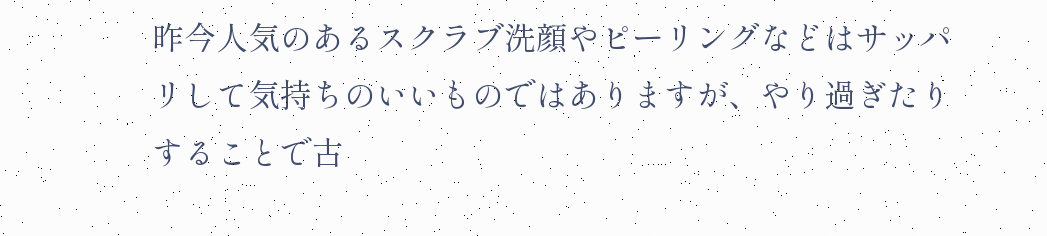昨今人気のあるスクラブ洗顔やピーリングなどはサッパリして気持ちのいいものではありますが、やり過ぎたりすることで古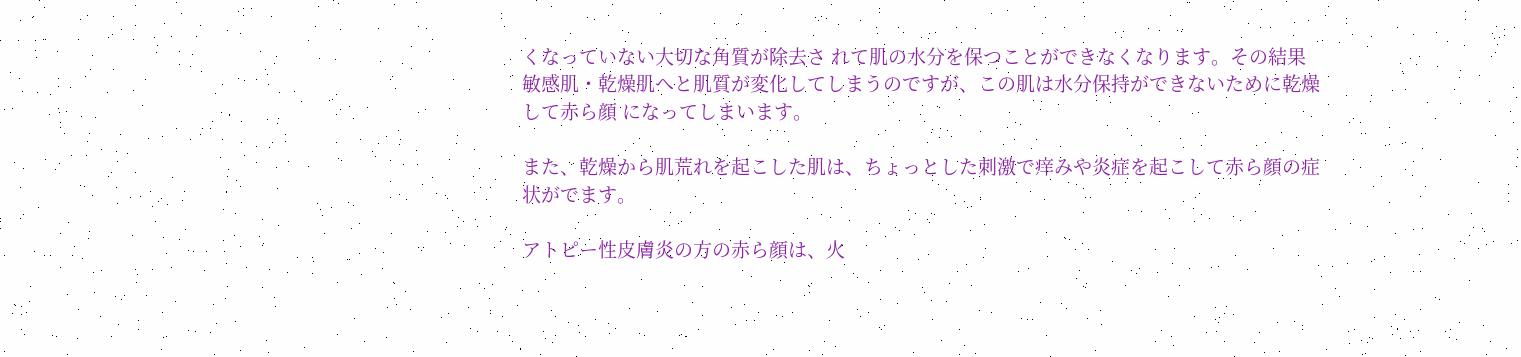くなっていない大切な角質が除去さ れて肌の水分を保つことができなくなります。その結果敏感肌・乾燥肌へと肌質が変化してしまうのですが、この肌は水分保持ができないために乾燥して赤ら顔 になってしまいます。

また、乾燥から肌荒れを起こした肌は、ちょっとした刺激で痒みや炎症を起こして赤ら顔の症状がでます。

アトピー性皮膚炎の方の赤ら顔は、火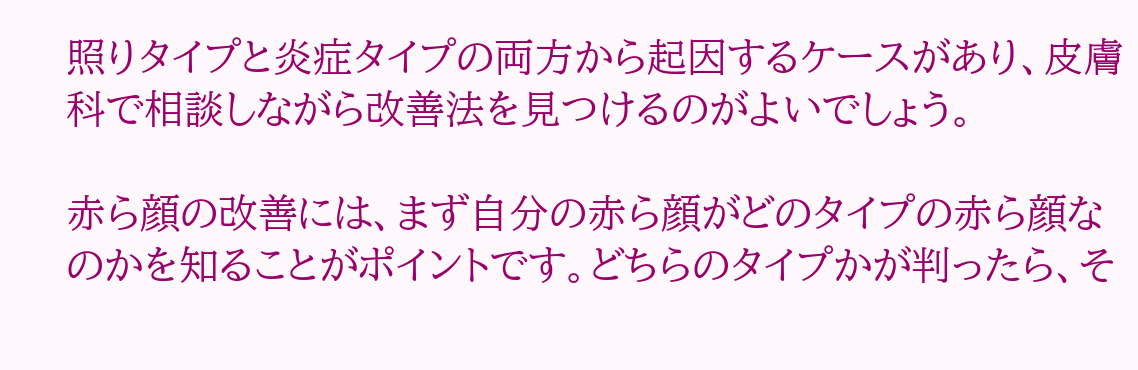照りタイプと炎症タイプの両方から起因するケースがあり、皮膚科で相談しながら改善法を見つけるのがよいでしょう。

赤ら顔の改善には、まず自分の赤ら顔がどのタイプの赤ら顔なのかを知ることがポイントです。どちらのタイプかが判ったら、そ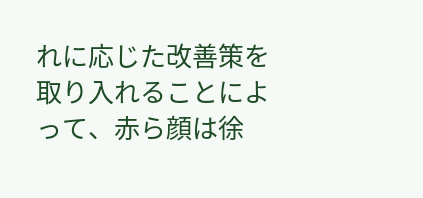れに応じた改善策を取り入れることによって、赤ら顔は徐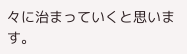々に治まっていくと思います。